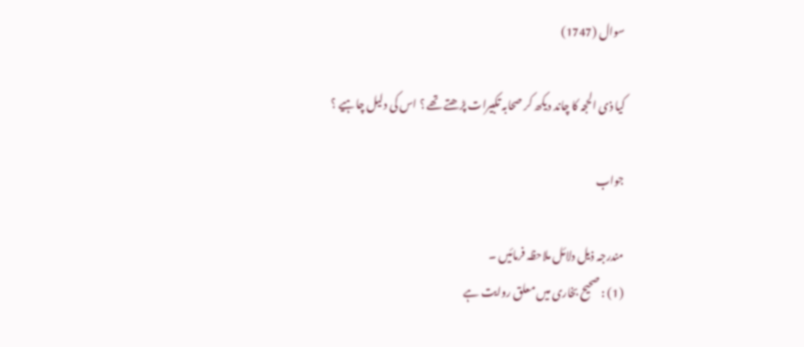سوال (1747)

کیا ذی الحجہ کا چاند دیکھ کر صحابہ تکبیرات پڑھتے تھے ؟ اس کی دلیل چاہیے ؟

جواب

مندرجہ ذیل دلائل ملاحظہ فرمائیں ۔
(1) : صحيح بخاری میں معلق روایت ہے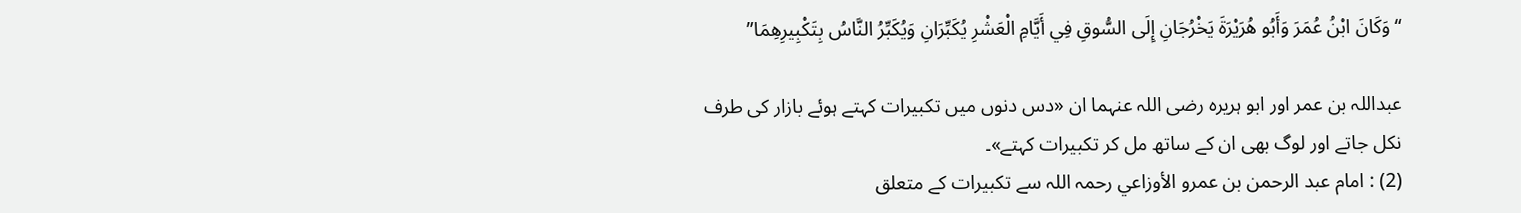“وَكَانَ ابْنُ عُمَرَ وَأَبُو هُرَيْرَةَ يَخْرُجَانِ إِلَى السُّوقِ فِي أَيَّامِ الْعَشْرِ يُكَبِّرَانِ وَيُكَبِّرُ النَّاسُ بِتَكْبِيرِهِمَا”

عبداللہ بن عمر اور ابو ہریرہ رضی اللہ عنہما ان «دس دنوں میں تکبیرات کہتے ہوئے بازار کی طرف نکل جاتے اور لوگ بھی ان کے ساتھ مل کر تکبیرات کہتے»۔
(2) : امام عبد الرحمن بن عمرو الأوزاعي رحمہ اللہ سے تکبیرات کے متعلق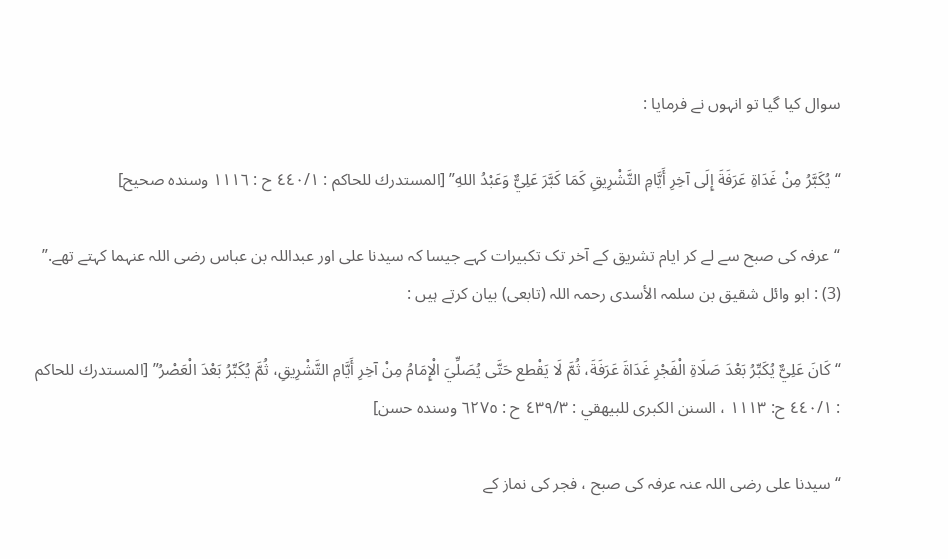سوال کیا گیا تو انہوں نے فرمایا :

“يُكَبَّرُ مِنْ غَدَاةِ عَرَفَةَ إِلَى آخِرِ أَيَّامِ التَّشْرِيقِ كَمَا كَبَّرَ عَلِيٌّ وَعَبْدُ اللهِ” [المستدرك للحاكم : ٤٤٠/١ ح : ١١١٦ وسنده صحیح]

“عرفہ کی صبح سے لے کر ایام تشريق کے آخر تک تکبیرات کہے جیسا کہ سیدنا علی اور عبداللہ بن عباس رضی اللہ عنہما کہتے تھے.”
(3) : ابو وائل شقیق بن سلمہ الأسدی رحمہ اللہ (تابعی) بیان کرتے ہیں :

“كَانَ عَلِيٌّ يُكَبِّرُ بَعْدَ صَلَاةِ الْفَجْرِ غَدَاةَ عَرَفَةَ، ثُمَّ لَا يَقْطع حَتَّى يُصَلِّيَ الْإِمَامُ مِنْ آخِرِ أَيَّامِ التَّشْرِيقِ، ثُمَّ يُكَبِّرُ بَعْدَ الْعَصْرُ” [المستدرك للحاكم : ٤٤٠/١ ح: ١١١٣ ، السنن الكبرى للبيهقي : ٤٣٩/٣ ح : ٦٢٧٥ وسنده حسن]

“سیدنا علی رضی اللہ عنہ عرفہ کی صبح ، فجر کی نماز کے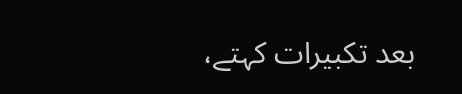بعد تکبیرات کہتے،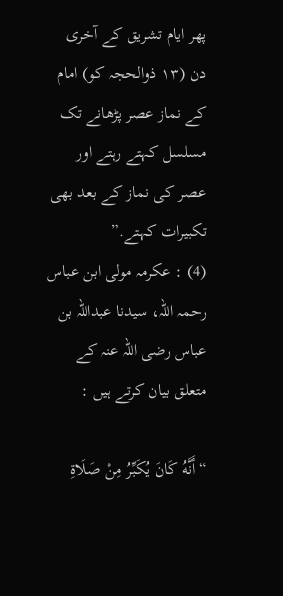پھر ایام تشريق کے آخری دن (١٣ ذوالحجہ کو) امام کے نماز عصر پڑھانے تک مسلسل کہتے رہتے اور عصر کی نماز کے بعد بھی تکبیرات کہتے.”
(4) : عکرمہ مولی ابن عباس رحمہ اللہ، سیدنا عبداللہ بن عباس رضی اللہ عنہ کے متعلق بیان کرتے ہیں :

“أَنَّهُ كَانَ يُكَبِّرُ مِنْ صَلَاةِ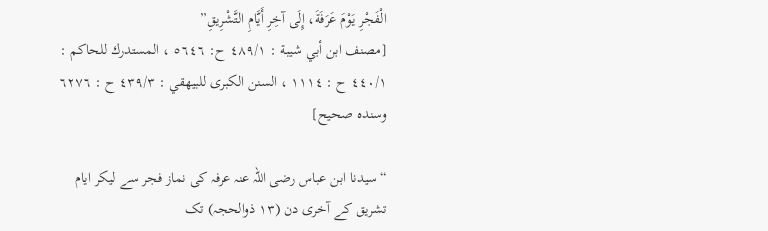الْفَجْرِ يَوْمَ عَرَفَةَ، إِلَى آخِرِ أَيَّامِ التَّشْرِيقِ”
[مصنف ابن أبي شيبة : ٤٨٩/١ ح: ٥٦٤٦ ، المستدرك للحاكم : ٤٤٠/١ ح : ١١١٤ ، السنن الكبرى للبيهقي : ٤٣٩/٣ ح : ٦٢٧٦ وسنده صحیح]

“سیدنا ابن عباس رضی اللہ عنہ عرفہ کی نماز فجر سے لیکر ایام تشريق کے آخری دن (١٣ ذوالحجہ) تک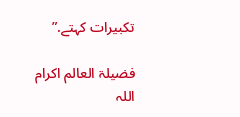تکبیرات کہتے.”

فضیلۃ العالم اکرام اللہ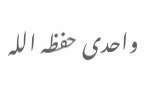واحدی حفظہ اللہ